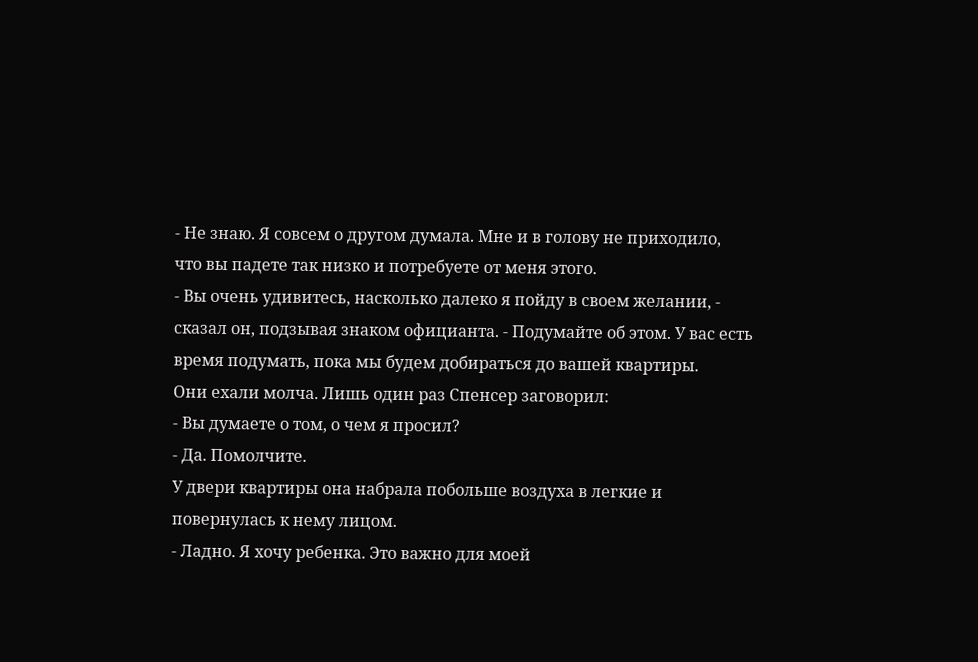- Не знаю. Я совсем о другом думала. Мне и в голову не приходило,
что вы падете так низко и потребуете от меня этого.
- Вы очень удивитесь, насколько далеко я пойду в своем желании, -
сказал он, подзывая знаком официанта. - Подумайте об этом. У вас есть
время подумать, пока мы будем добираться до вашей квартиры.
Они ехали молча. Лишь один раз Спенсер заговорил:
- Вы думаете о том, о чем я просил?
- Да. Помолчите.
У двери квартиры она набрала побольше воздуха в легкие и
повернулась к нему лицом.
- Ладно. Я хочу ребенка. Это важно для моей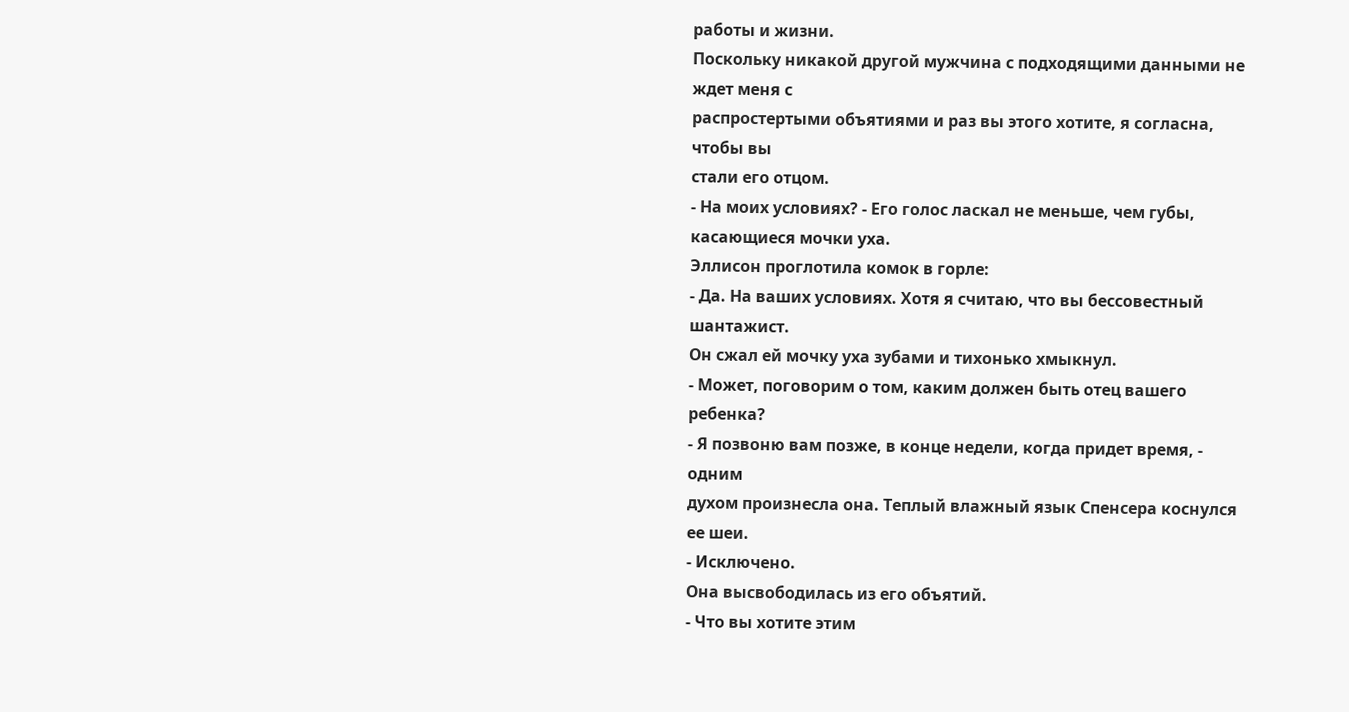работы и жизни.
Поскольку никакой другой мужчина с подходящими данными не ждет меня с
распростертыми объятиями и раз вы этого хотите, я согласна, чтобы вы
стали его отцом.
- На моих условиях? - Его голос ласкал не меньше, чем губы,
касающиеся мочки уха.
Эллисон проглотила комок в горле:
- Да. На ваших условиях. Хотя я считаю, что вы бессовестный
шантажист.
Он сжал ей мочку уха зубами и тихонько хмыкнул.
- Может, поговорим о том, каким должен быть отец вашего ребенка?
- Я позвоню вам позже, в конце недели, когда придет время, - одним
духом произнесла она. Теплый влажный язык Спенсера коснулся ее шеи.
- Исключено.
Она высвободилась из его объятий.
- Что вы хотите этим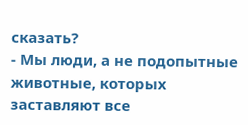сказать?
- Мы люди, а не подопытные животные, которых заставляют все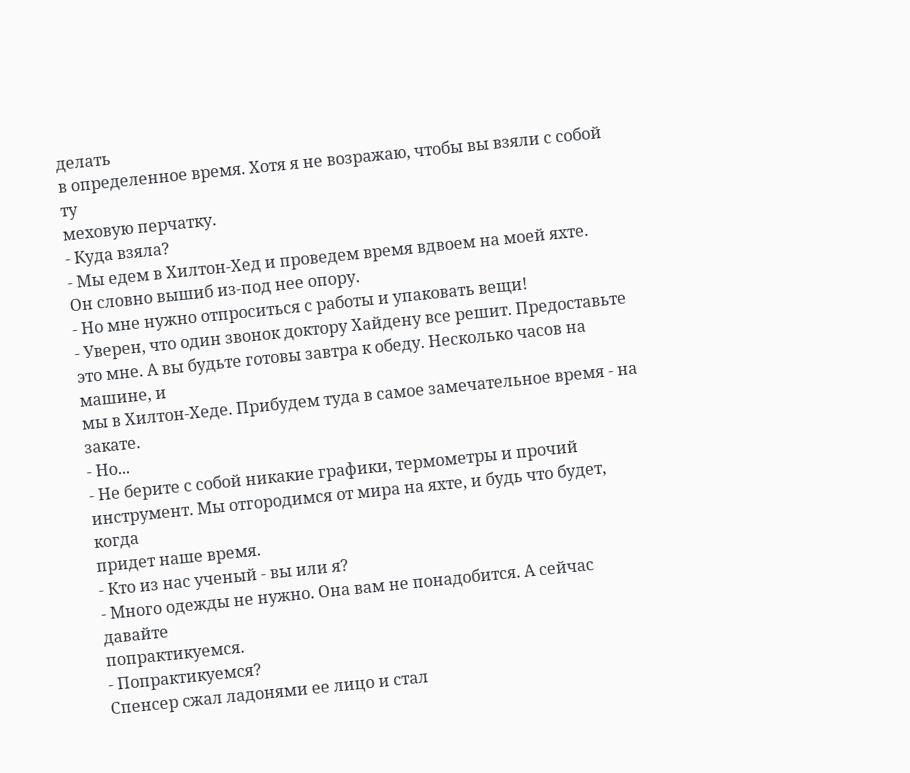делать
в определенное время. Хотя я не возражаю, чтобы вы взяли с собой ту
меховую перчатку.
- Куда взяла?
- Мы едем в Хилтон-Хед и проведем время вдвоем на моей яхте.
Он словно вышиб из-под нее опору.
- Но мне нужно отпроситься с работы и упаковать вещи!
- Уверен, что один звонок доктору Хайдену все решит. Предоставьте
это мне. А вы будьте готовы завтра к обеду. Несколько часов на машине, и
мы в Хилтон-Хеде. Прибудем туда в самое замечательное время - на закате.
- Но...
- Не берите с собой никакие графики, термометры и прочий
инструмент. Мы отгородимся от мира на яхте, и будь что будет, когда
придет наше время.
- Кто из нас ученый - вы или я?
- Много одежды не нужно. Она вам не понадобится. А сейчас давайте
попрактикуемся.
- Попрактикуемся?
Спенсер сжал ладонями ее лицо и стал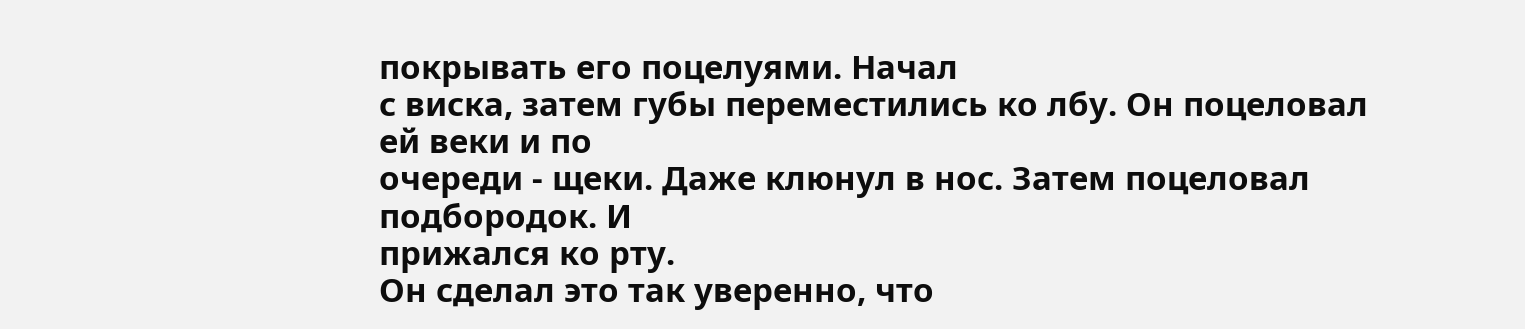покрывать его поцелуями. Начал
с виска, затем губы переместились ко лбу. Он поцеловал ей веки и по
очереди - щеки. Даже клюнул в нос. Затем поцеловал подбородок. И
прижался ко рту.
Он сделал это так уверенно, что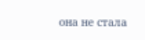она не стала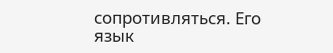сопротивляться. Его
язык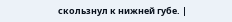скользнул к нижней губе. |